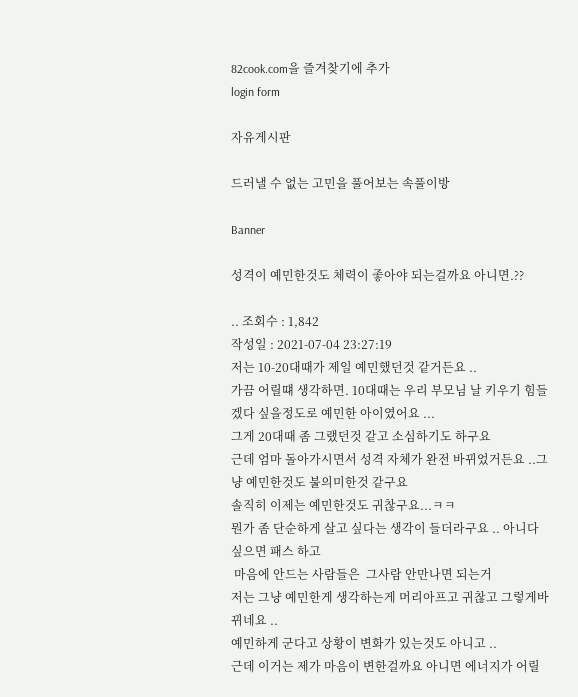82cook.com을 즐겨찾기에 추가
login form

자유게시판

드러낼 수 없는 고민을 풀어보는 속풀이방

Banner

성격이 예민한것도 체력이 좋아야 되는걸까요 아니면.??

.. 조회수 : 1,842
작성일 : 2021-07-04 23:27:19
저는 10-20대때가 제일 예민했던것 같거든요 ..
가끔 어릴떄 생각하면. 10대때는 우리 부모님 날 키우기 힘들겠다 싶을정도로 예민한 아이였어요 ...
그게 20대때 좀 그랬던것 같고 소심하기도 하구요
근데 엄마 돌아가시면서 성격 자체가 완전 바뀌었거든요 ..그냥 예민한것도 불의미한것 같구요
솔직히 이제는 예민한것도 귀찮구요...ㅋㅋ
뭔가 좀 단순하게 살고 싶다는 생각이 들더라구요 .. 아니다 싶으면 패스 하고
 마음에 안드는 사람들은  그사람 안만나면 되는거
저는 그냥 예민한게 생각하는게 머리아프고 귀찮고 그렇게바뀌네요 ..
예민하게 군다고 상황이 변화가 있는것도 아니고 ..
근데 이거는 제가 마음이 변한걸까요 아니면 에너지가 어릴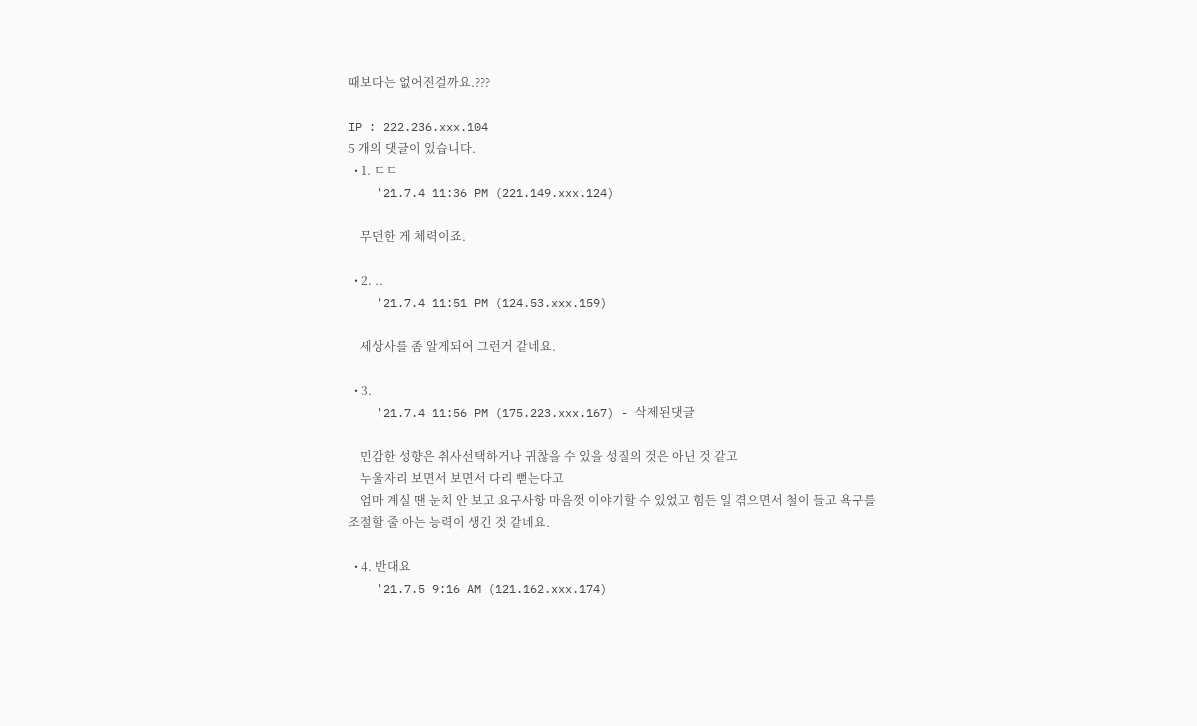때보다는 없어진걸까요.???

IP : 222.236.xxx.104
5 개의 댓글이 있습니다.
  • 1. ㄷㄷ
    '21.7.4 11:36 PM (221.149.xxx.124)

    무던한 게 체력이죠.

  • 2. ..
    '21.7.4 11:51 PM (124.53.xxx.159)

    세상사를 좀 알게되어 그런거 같네요.

  • 3.
    '21.7.4 11:56 PM (175.223.xxx.167) - 삭제된댓글

    민감한 성향은 취사선택하거나 귀찮을 수 있을 성질의 것은 아닌 것 같고
    누울자리 보면서 보면서 다리 뻗는다고
    엄마 계실 땐 눈치 안 보고 요구사항 마음껏 이야기할 수 있었고 힘든 일 겪으면서 철이 들고 욕구를 조절할 줄 아는 능력이 생긴 것 같네요.

  • 4. 반대요
    '21.7.5 9:16 AM (121.162.xxx.174)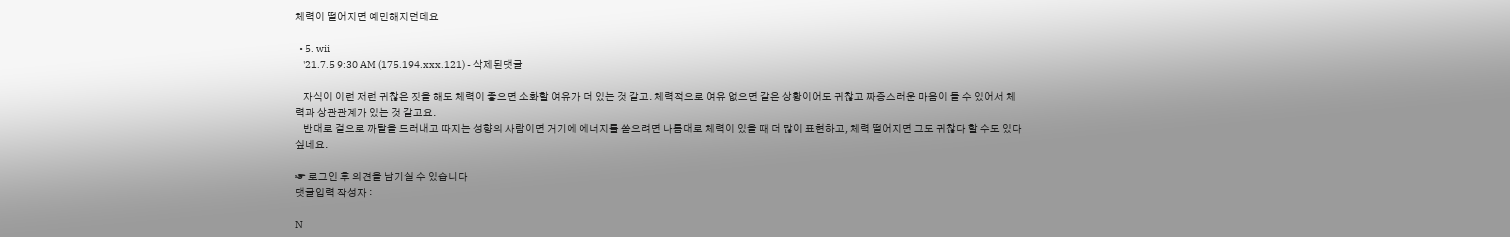체력이 떨어지면 예민해지던데요

  • 5. wii
    '21.7.5 9:30 AM (175.194.xxx.121) - 삭제된댓글

    자식이 이런 저런 귀찮은 짓을 해도 체력이 좋으면 소화할 여유가 더 있는 것 같고. 체력적으로 여유 없으면 같은 상황이어도 귀찮고 짜증스러운 마음이 들 수 있어서 체력과 상관관계가 있는 것 같고요.
    반대로 겉으로 까탈을 드러내고 따지는 성향의 사람이면 거기에 에너지를 쏟으려면 나름대로 체력이 있을 때 더 많이 표현하고, 체력 떨어지면 그도 귀찮다 할 수도 있다 싶네요.

☞ 로그인 후 의견을 남기실 수 있습니다
댓글입력 작성자 :

N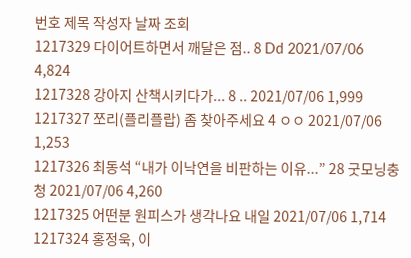번호 제목 작성자 날짜 조회
1217329 다이어트하면서 깨달은 점.. 8 Dd 2021/07/06 4,824
1217328 강아지 산책시키다가... 8 .. 2021/07/06 1,999
1217327 쪼리(플리플랍) 좀 찾아주세요 4 ㅇㅇ 2021/07/06 1,253
1217326 최동석 “내가 이낙연을 비판하는 이유...” 28 굿모닝충청 2021/07/06 4,260
1217325 어떤분 원피스가 생각나요 내일 2021/07/06 1,714
1217324 홍정욱, 이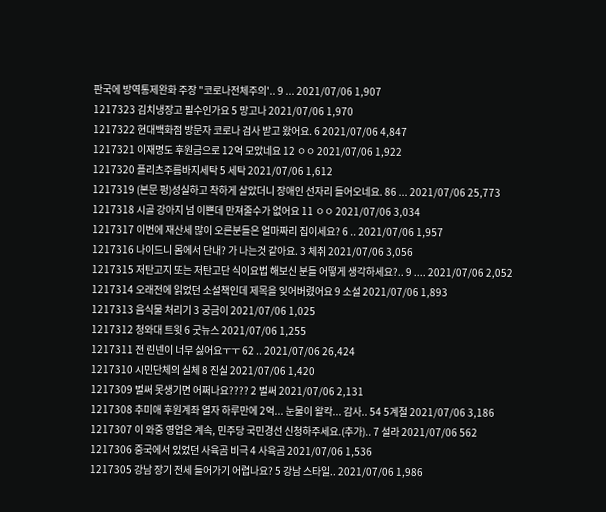판국에 방역통제완화 주장 "코로나전체주의'.. 9 ... 2021/07/06 1,907
1217323 김치냉장고 필수인가요 5 망고나 2021/07/06 1,970
1217322 현대백화점 방문자 코로나 검사 받고 왔어요. 6 2021/07/06 4,847
1217321 이재명도 후원금으로 12억 모았네요 12 ㅇㅇ 2021/07/06 1,922
1217320 플리츠주름바지세탁 5 세탁 2021/07/06 1,612
1217319 (본문 펑)성실하고 착하게 살았더니 장애인 선자리 들어오네요. 86 ... 2021/07/06 25,773
1217318 시골 강아지 넘 이쁜데 만져줄수가 없어요 11 ㅇㅇ 2021/07/06 3,034
1217317 이번에 재산세 많이 오른분들은 얼마짜리 집이세요? 6 .. 2021/07/06 1,957
1217316 나이드니 몸에서 단내? 가 나는것 같아요. 3 체취 2021/07/06 3,056
1217315 저탄고지 또는 저탄고단 식이요법 해보신 분들 어떻게 생각하세요?.. 9 .... 2021/07/06 2,052
1217314 오래전에 읽었던 소설책인데 제목을 잊어버렸어요 9 소설 2021/07/06 1,893
1217313 음식물 처리기 3 궁금이 2021/07/06 1,025
1217312 청와대 트윗 6 굿뉴스 2021/07/06 1,255
1217311 전 린넨이 너무 싫어요ㅜㅜ 62 .. 2021/07/06 26,424
1217310 시민단체의 실체 8 진실 2021/07/06 1,420
1217309 벌써 못생기면 어쩌나요???? 2 벌써 2021/07/06 2,131
1217308 추미애 후원계좌 열자 하루만에 2억... 눈물이 왈칵... 감사.. 54 5계절 2021/07/06 3,186
1217307 이 와중 영업은 계속, 민주당 국민경선 신청하주세요.(추가).. 7 설라 2021/07/06 562
1217306 중국에서 있었던 사육곰 비극 4 사육곰 2021/07/06 1,536
1217305 강남 장기 전세 들어가기 어렵나요? 5 강남 스타일.. 2021/07/06 1,986